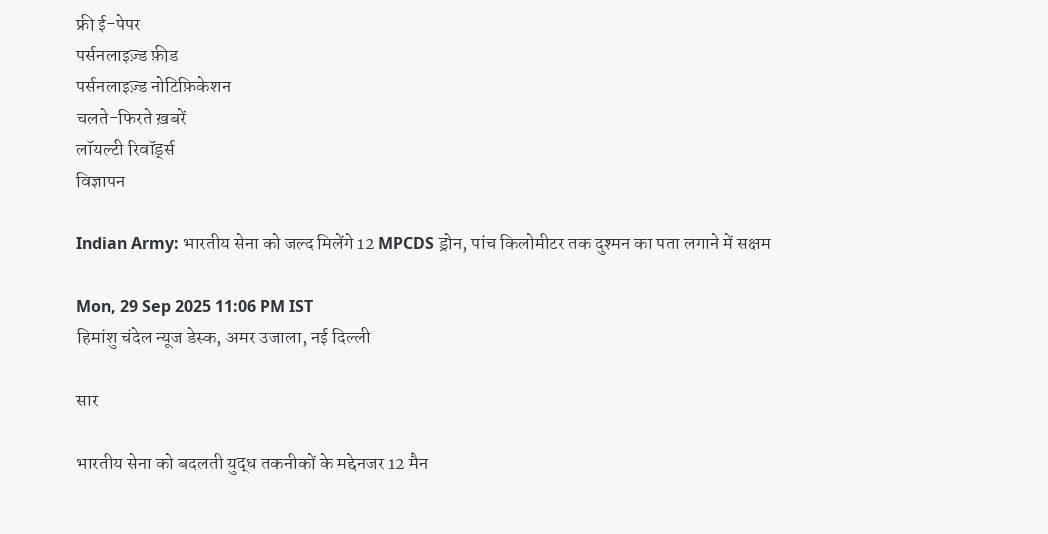फ्री ई-पेपर
पर्सनलाइज़्ड फ़ीड
पर्सनलाइज़्ड नोटिफ़िकेशन
चलते-फिरते ख़बरें
लॉयल्टी रिवॉर्ड्स
विज्ञापन

Indian Army: भारतीय सेना को जल्द मिलेंगे 12 MPCDS ड्रोन, पांच किलोमीटर तक दुश्मन का पता लगाने में सक्षम

Mon, 29 Sep 2025 11:06 PM IST
हिमांशु चंदेल न्यूज डेस्क, अमर उजाला, नई दिल्ली

सार

भारतीय सेना को बदलती युद्ध तकनीकों के मद्देनजर 12 मैन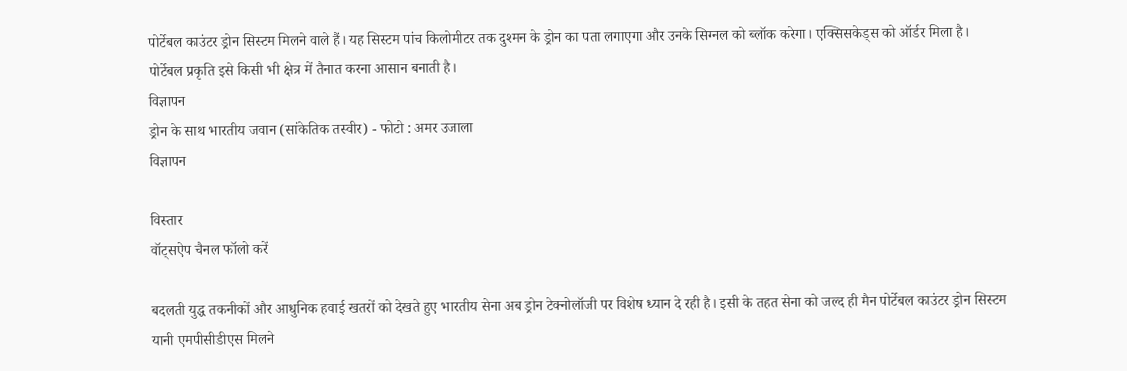पोर्टेबल काउंटर ड्रोन सिस्टम मिलने वाले हैं। यह सिस्टम पांच किलोमीटर तक दुश्मन के ड्रोन का पता लगाएगा और उनके सिग्नल को ब्लॉक करेगा। एक्सिसकेड्स को ऑर्डर मिला है। पोर्टेबल प्रकृति इसे किसी भी क्षेत्र में तैनात करना आसान बनाती है।
विज्ञापन
ड्रोन के साथ भारतीय जवान (सांकेतिक तस्वीर) - फोटो : अमर उजाला
विज्ञापन

विस्तार
वॉट्सऐप चैनल फॉलो करें

बदलती युद्ध तकनीकों और आधुनिक हवाई खतरों को देखते हुए भारतीय सेना अब ड्रोन टेक्नोलॉजी पर विशेष ध्यान दे रही है। इसी के तहत सेना को जल्द ही मैन पोर्टेबल काउंटर ड्रोन सिस्टम यानी एमपीसीडीएस मिलने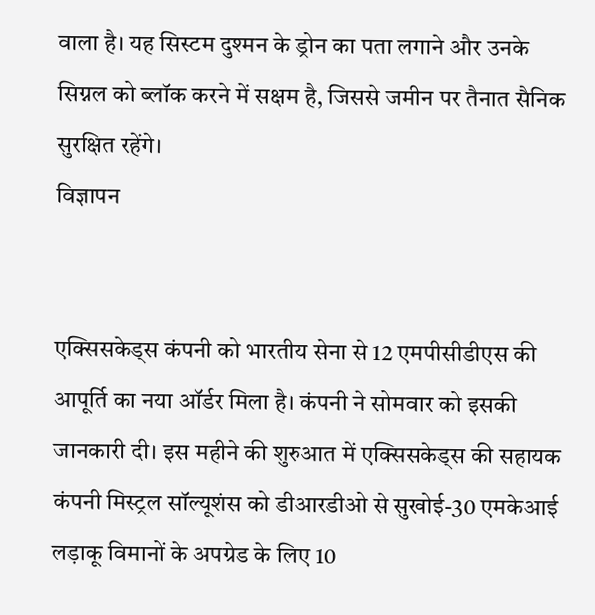वाला है। यह सिस्टम दुश्मन के ड्रोन का पता लगाने और उनके सिग्नल को ब्लॉक करने में सक्षम है, जिससे जमीन पर तैनात सैनिक सुरक्षित रहेंगे।
विज्ञापन


एक्सिसकेड्स कंपनी को भारतीय सेना से 12 एमपीसीडीएस की आपूर्ति का नया ऑर्डर मिला है। कंपनी ने सोमवार को इसकी जानकारी दी। इस महीने की शुरुआत में एक्सिसकेड्स की सहायक कंपनी मिस्ट्रल सॉल्यूशंस को डीआरडीओ से सुखोई-30 एमकेआई लड़ाकू विमानों के अपग्रेड के लिए 10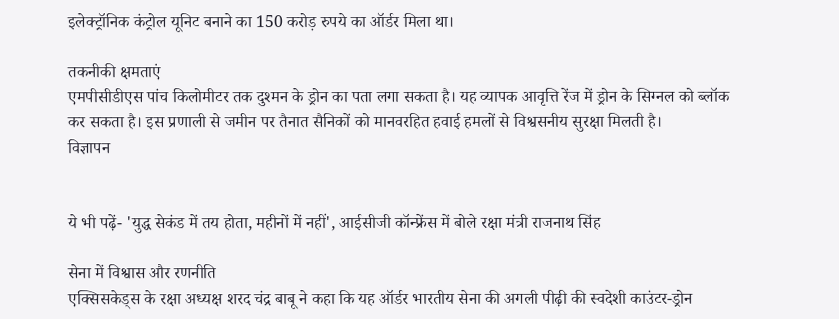इलेक्ट्रॉनिक कंट्रोल यूनिट बनाने का 150 करोड़ रुपये का ऑर्डर मिला था।

तकनीकी क्षमताएं
एमपीसीडीएस पांच किलोमीटर तक दुश्मन के ड्रोन का पता लगा सकता है। यह व्यापक आवृत्ति रेंज में ड्रोन के सिग्नल को ब्लॉक कर सकता है। इस प्रणाली से जमीन पर तैनात सैनिकों को मानवरहित हवाई हमलों से विश्वसनीय सुरक्षा मिलती है।
विज्ञापन


ये भी पढ़ें- 'युद्ध सेकंड में तय होता, महीनों में नहीं', आईसीजी कॉन्फ्रेंस में बोले रक्षा मंत्री राजनाथ सिंह

सेना में विश्वास और रणनीति
एक्सिसकेड्स के रक्षा अध्यक्ष शरद चंद्र बाबू ने कहा कि यह ऑर्डर भारतीय सेना की अगली पीढ़ी की स्वदेशी काउंटर-ड्रोन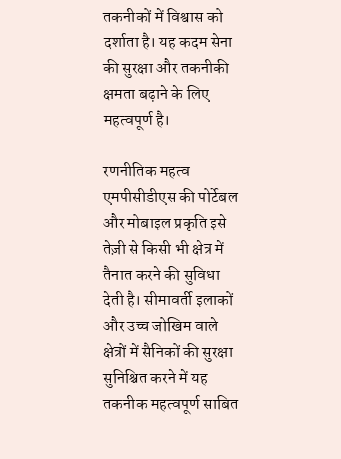तकनीकों में विश्वास को दर्शाता है। यह कदम सेना की सुरक्षा और तकनीकी क्षमता बढ़ाने के लिए महत्वपूर्ण है।

रणनीतिक महत्व
एमपीसीडीएस की पोर्टेबल और मोबाइल प्रकृति इसे तेज़ी से किसी भी क्षेत्र में तैनात करने की सुविधा देती है। सीमावर्ती इलाकों और उच्च जोखिम वाले क्षेत्रों में सैनिकों की सुरक्षा सुनिश्चित करने में यह तकनीक महत्वपूर्ण साबित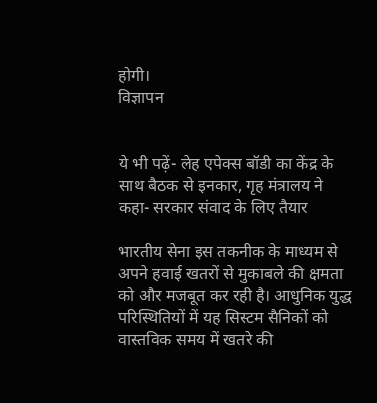होगी।
विज्ञापन


ये भी पढ़ें- लेह एपेक्स बॉडी का केंद्र के साथ बैठक से इनकार, गृह मंत्रालय ने कहा- सरकार संवाद के लिए तैयार

भारतीय सेना इस तकनीक के माध्यम से अपने हवाई खतरों से मुकाबले की क्षमता को और मजबूत कर रही है। आधुनिक युद्ध परिस्थितियों में यह सिस्टम सैनिकों को वास्तविक समय में खतरे की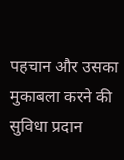पहचान और उसका मुकाबला करने की सुविधा प्रदान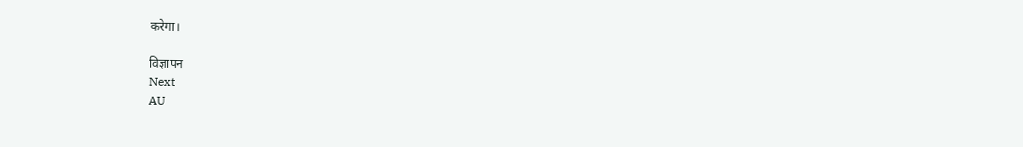करेगा।

विज्ञापन
Next
AU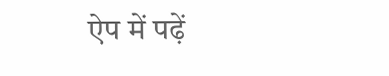ऐप में पढ़ें